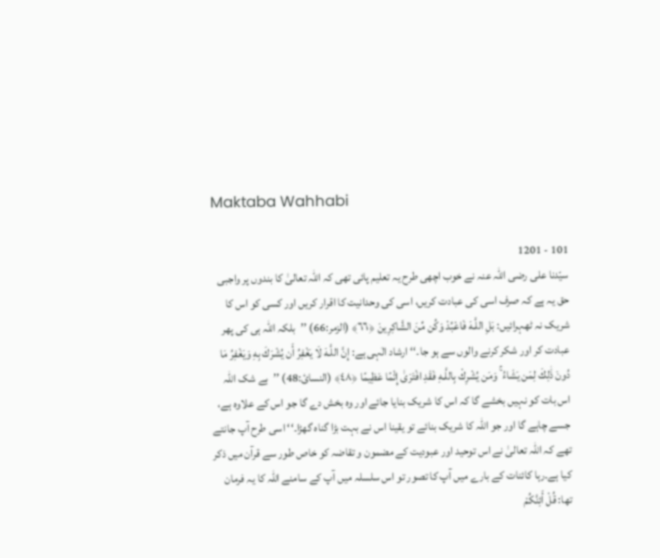Maktaba Wahhabi

101 - 1201
سیّدنا علی رضی اللہ عنہ نے خوب اچھی طرح یہ تعلیم پائی تھی کہ اللہ تعالیٰ کا بندوں پر واجبی حق یہ ہے کہ صرف اسی کی عبادت کریں، اسی کی وحدانیت کا اقرار کریں اور کسی کو اس کا شریک نہ ٹھہرائیں: بَلِ اللَّـهَ فَاعْبُدْ وَكُن مِّنَ الشَّاكِرِينَ ﴿٦٦﴾ (الزمر:66) ’’بلکہ اللہ ہی کی پھر عبادت کر اور شکر کرنے والوں سے ہو جا۔‘‘ ارشاد الٰہی ہے: إِنَّ اللَّـهَ لَا يَغْفِرُ أَن يُشْرَكَ بِهِ وَيَغْفِرُ مَا دُونَ ذَٰلِكَ لِمَن يَشَاءُ ۚ وَمَن يُشْرِكْ بِاللَّـهِ فَقَدِ افْتَرَىٰ إِثْمًا عَظِيمًا ﴿٤٨﴾ (النسائ:48) ’’بے شک اللہ اس بات کو نہیں بخشے گا کہ اس کا شریک بنایا جائے اور وہ بخش دے گا جو اس کے علاوہ ہے، جسے چاہے گا اور جو اللہ کا شریک بنائے تو یقینا اس نے بہت بڑا گناہ گھڑا۔‘‘ اسی طرح آپ جانتے تھے کہ اللہ تعالیٰ نے اس توحید اور عبودیت کے مضمون و تقاضہ کو خاص طور سے قرآن میں ذکر کیا ہے۔رہا کائنات کے بارے میں آپ کا تصور تو اس سلسلہ میں آپ کے سامنے اللہ کا یہ فرمان تھا: قُلْ أَئِنَّكُمْ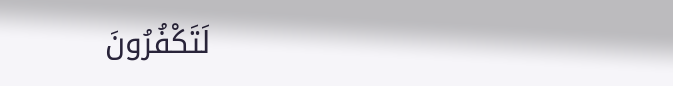لَتَكْفُرُونَ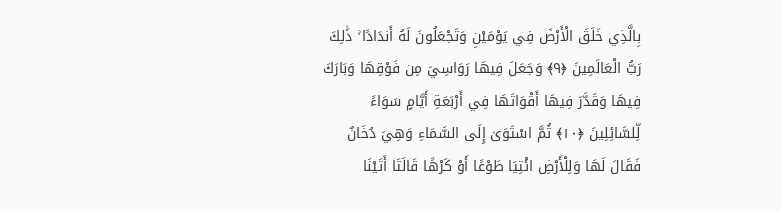بِالَّذِي خَلَقَ الْأَرْضَ فِي يَوْمَيْنِ وَتَجْعَلُونَ لَهُ أَندَادًا ۚ ذَٰلِكَ رَبُّ الْعَالَمِينَ ﴿٩﴾ وَجَعَلَ فِيهَا رَوَاسِيَ مِن فَوْقِهَا وَبَارَكَ فِيهَا وَقَدَّرَ فِيهَا أَقْوَاتَهَا فِي أَرْبَعَةِ أَيَّامٍ سَوَاءً لِّلسَّائِلِينَ ﴿١٠﴾ ثُمَّ اسْتَوَىٰ إِلَى السَّمَاءِ وَهِيَ دُخَانٌ فَقَالَ لَهَا وَلِلْأَرْضِ ائْتِيَا طَوْعًا أَوْ كَرْهًا قَالَتَا أَتَيْنَا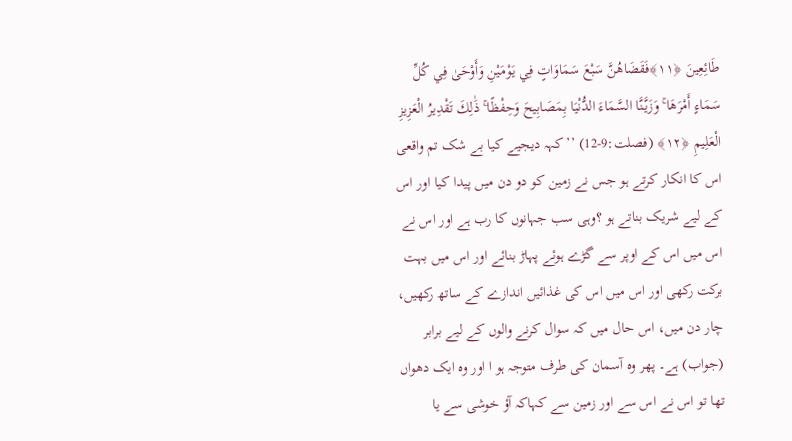طَائِعِينَ ﴿١١﴾فَقَضَاهُنَّ سَبْعَ سَمَاوَاتٍ فِي يَوْمَيْنِ وَأَوْحَىٰ فِي كُلِّ سَمَاءٍ أَمْرَهَا ۚ وَزَيَّنَّا السَّمَاءَ الدُّنْيَا بِمَصَابِيحَ وَحِفْظًا ۚ ذَٰلِكَ تَقْدِيرُ الْعَزِيزِ الْعَلِيمِ ﴿١٢﴾ (فصلت:9-12) ’’کہہ دیجیے کیا بے شک تم واقعی اس کا انکار کرتے ہو جس نے زمین کو دو دن میں پیدا کیا اور اس کے لیے شریک بناتے ہو ؟وہی سب جہانوں کا رب ہے اور اس نے اس میں اس کے اوپر سے گڑے ہوئے پہاڑ بنائے اور اس میں بہت برکت رکھی اور اس میں اس کی غذائیں اندازے کے ساتھ رکھیں، چار دن میں، اس حال میں کہ سوال کرنے والوں کے لیے برابر (جواب) ہے۔ پھر وہ آسمان کی طرف متوجہ ہو ا اور وہ ایک دھواں تھا تو اس نے اس سے اور زمین سے کہاکہ آؤ خوشی سے یا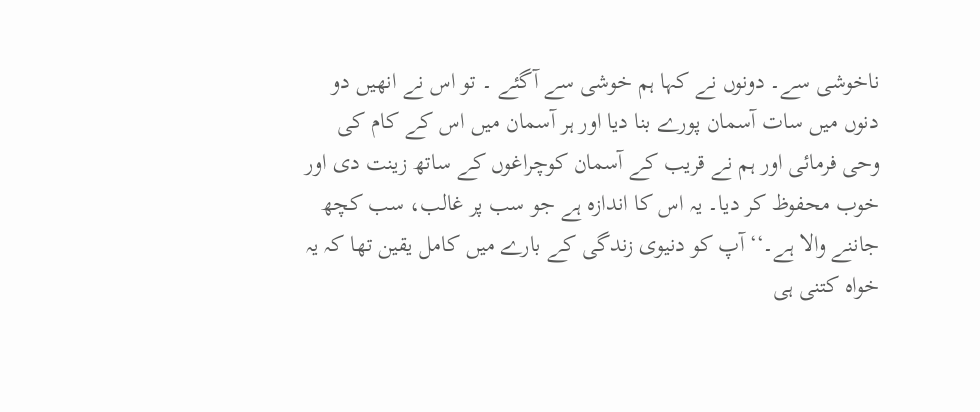ناخوشی سے۔ دونوں نے کہا ہم خوشی سے آگئے ۔ تو اس نے انھیں دو دنوں میں سات آسمان پورے بنا دیا اور ہر آسمان میں اس کے کام کی وحی فرمائی اور ہم نے قریب کے آسمان کوچراغوں کے ساتھ زینت دی اور خوب محفوظ کر دیا۔ یہ اس کا اندازہ ہے جو سب پر غالب، سب کچھ جاننے والا ہے۔‘‘ آپ کو دنیوی زندگی کے بارے میں کامل یقین تھا کہ یہ خواہ کتنی ہی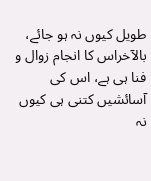طویل کیوں نہ ہو جائے، بالآخراس کا انجام زوال و فنا ہی ہے، اس کی آسائشیں کتنی ہی کیوں نہ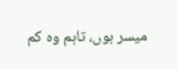میسر ہوں، تاہم وہ کم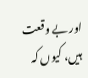اور بے وقعت ہیں، کیوں کہ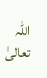اللہ تعالیٰ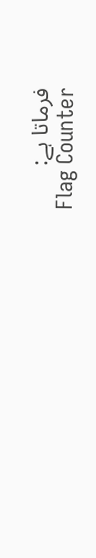فرماتا ہے:
Flag Counter